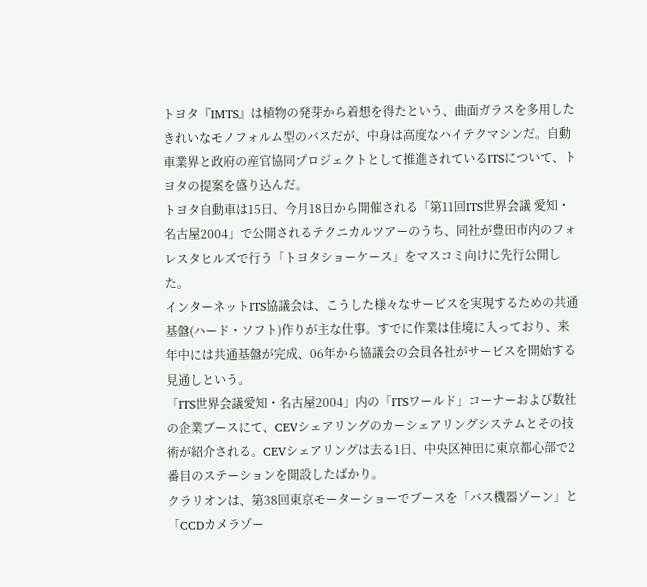トヨタ『IMTS』は植物の発芽から着想を得たという、曲面ガラスを多用したきれいなモノフォルム型のバスだが、中身は高度なハイテクマシンだ。自動車業界と政府の産官協同プロジェクトとして推進されているITSについて、トヨタの提案を盛り込んだ。
トヨタ自動車は15日、今月18日から開催される「第11回ITS世界会議 愛知・名古屋2004」で公開されるテクニカルツアーのうち、同社が豊田市内のフォレスタヒルズで行う「トヨタショーケース」をマスコミ向けに先行公開した。
インターネットITS協議会は、こうした様々なサービスを実現するための共通基盤(ハード・ソフト)作りが主な仕事。すでに作業は佳境に入っており、来年中には共通基盤が完成、06年から協議会の会員各社がサービスを開始する見通しという。
「ITS世界会議愛知・名古屋2004」内の「ITSワールド」コーナーおよび数社の企業ブースにて、CEVシェアリングのカーシェアリングシステムとその技術が紹介される。CEVシェアリングは去る1日、中央区神田に東京都心部で2番目のステーションを開設したばかり。
クラリオンは、第38回東京モーターショーでブースを「バス機器ゾーン」と「CCDカメラゾー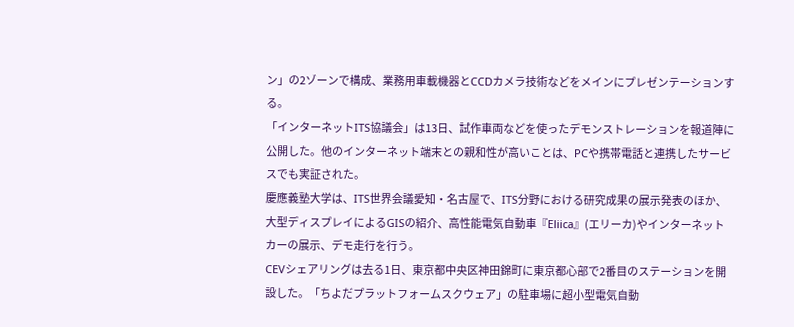ン」の2ゾーンで構成、業務用車載機器とCCDカメラ技術などをメインにプレゼンテーションする。
「インターネットITS協議会」は13日、試作車両などを使ったデモンストレーションを報道陣に公開した。他のインターネット端末との親和性が高いことは、PCや携帯電話と連携したサービスでも実証された。
慶應義塾大学は、ITS世界会議愛知・名古屋で、ITS分野における研究成果の展示発表のほか、大型ディスプレイによるGISの紹介、高性能電気自動車『Eliica』(エリーカ)やインターネットカーの展示、デモ走行を行う。
CEVシェアリングは去る1日、東京都中央区神田錦町に東京都心部で2番目のステーションを開設した。「ちよだプラットフォームスクウェア」の駐車場に超小型電気自動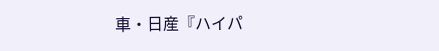車・日産『ハイパ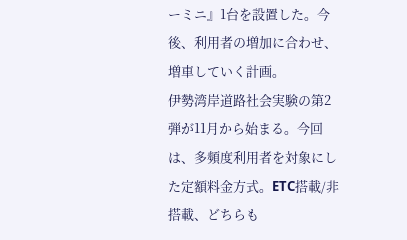ーミニ』1台を設置した。今後、利用者の増加に合わせ、増車していく計画。
伊勢湾岸道路社会実験の第2弾が11月から始まる。今回は、多頻度利用者を対象にした定額料金方式。ETC搭載/非搭載、どちらも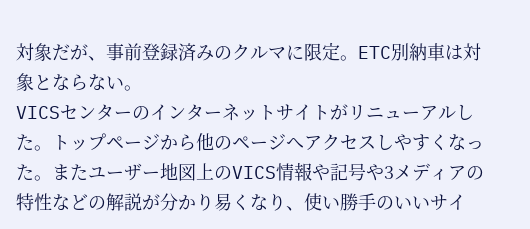対象だが、事前登録済みのクルマに限定。ETC別納車は対象とならない。
VICSセンターのインターネットサイトがリニューアルした。トップページから他のページへアクセスしやすくなった。またユーザー地図上のVICS情報や記号や3メディアの特性などの解説が分かり易くなり、使い勝手のいいサイ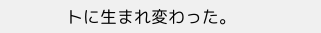トに生まれ変わった。